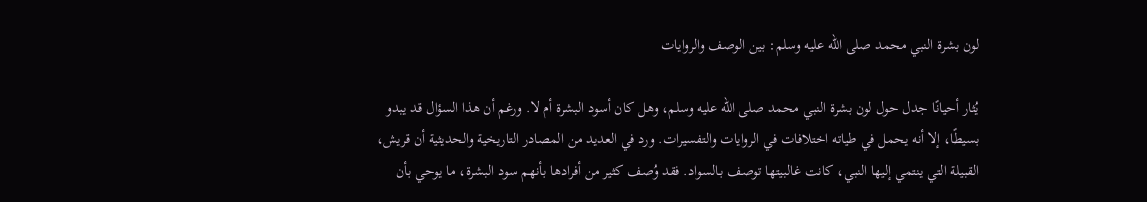لون بشرة النبي محمد صلى الله عليه وسلم: بين الوصف والروايات

يُثار أحيانًا جدل حول لون بشرة النبي محمد صلى الله عليه وسلم، وهل كان أسود البشرة أم لا. ورغم أن هذا السؤال قد يبدو بسيطًا، إلا أنه يحمل في طياته اختلافات في الروايات والتفسيرات. ورد في العديد من المصادر التاريخية والحديثية أن قريش، القبيلة التي ينتمي إليها النبي، كانت غالبيتها توصف بـالسواد. فقد وُصف كثير من أفرادها بأنهم سود البشرة، ما يوحي بأن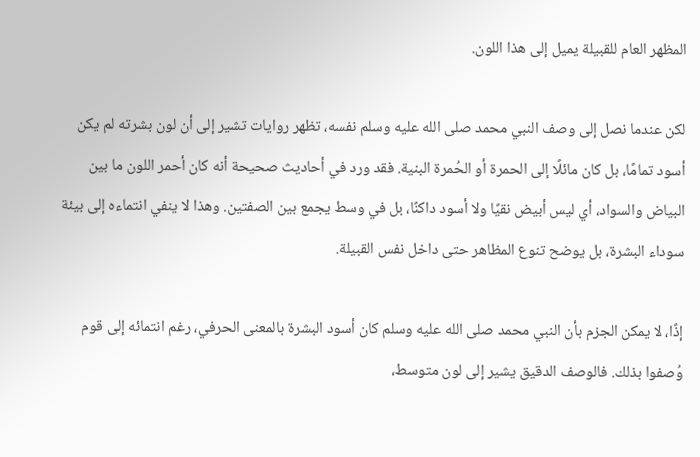المظهر العام للقبيلة يميل إلى هذا اللون.

لكن عندما نصل إلى وصف النبي محمد صلى الله عليه وسلم نفسه، تظهر روايات تشير إلى أن لون بشرته لم يكن أسود تمامًا، بل كان مائلًا إلى الحمرة أو الحُمرة البنية. فقد ورد في أحاديث صحيحة أنه كان أحمر اللون ما بين البياض والسواد، أي ليس أبيض نقيًا ولا أسود داكنًا، بل في وسط يجمع بين الصفتين. وهذا لا ينفي انتماءه إلى بيئة سوداء البشرة، بل يوضح تنوع المظاهر حتى داخل نفس القبيلة.

إذًا، لا يمكن الجزم بأن النبي محمد صلى الله عليه وسلم كان أسود البشرة بالمعنى الحرفي، رغم انتمائه إلى قوم وُصفوا بذلك. فالوصف الدقيق يشير إلى لون متوسط،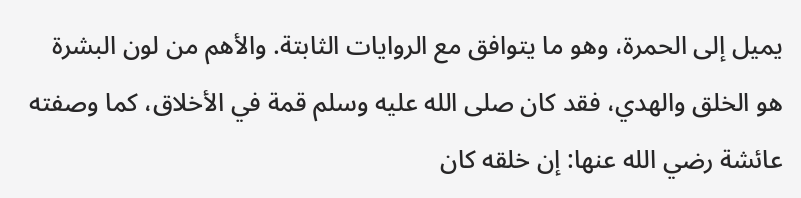يميل إلى الحمرة، وهو ما يتوافق مع الروايات الثابتة. والأهم من لون البشرة هو الخلق والهدي، فقد كان صلى الله عليه وسلم قمة في الأخلاق، كما وصفته عائشة رضي الله عنها: إن خلقه كان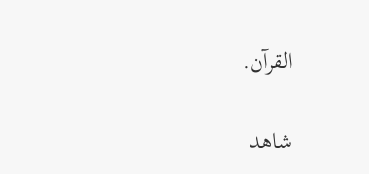القرآن.

شاهد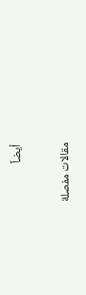أيضاً

مقالات مفصلة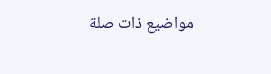مواضيع ذات صلة